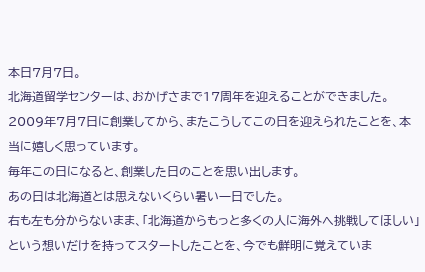本日7月7日。
北海道留学センターは、おかげさまで17周年を迎えることができました。
2009年7月7日に創業してから、またこうしてこの日を迎えられたことを、本当に嬉しく思っています。
毎年この日になると、創業した日のことを思い出します。
あの日は北海道とは思えないくらい暑い一日でした。
右も左も分からないまま、「北海道からもっと多くの人に海外へ挑戦してほしい」という想いだけを持ってスタートしたことを、今でも鮮明に覚えていま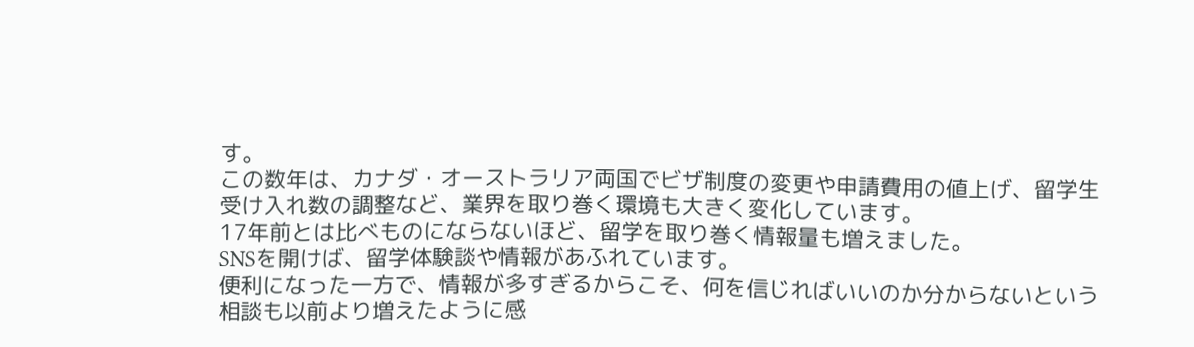す。
この数年は、カナダ・オーストラリア両国でビザ制度の変更や申請費用の値上げ、留学生受け入れ数の調整など、業界を取り巻く環境も大きく変化しています。
17年前とは比べものにならないほど、留学を取り巻く情報量も増えました。
SNSを開けば、留学体験談や情報があふれています。
便利になった一方で、情報が多すぎるからこそ、何を信じればいいのか分からないという相談も以前より増えたように感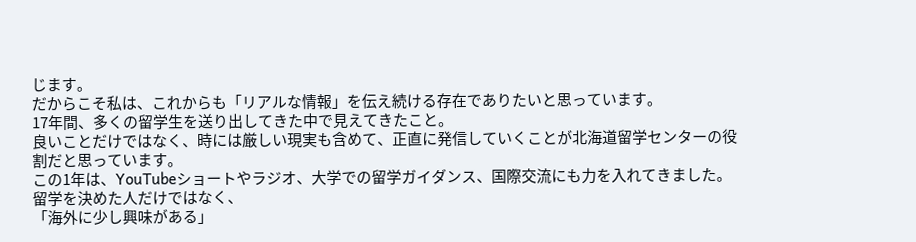じます。
だからこそ私は、これからも「リアルな情報」を伝え続ける存在でありたいと思っています。
17年間、多くの留学生を送り出してきた中で見えてきたこと。
良いことだけではなく、時には厳しい現実も含めて、正直に発信していくことが北海道留学センターの役割だと思っています。
この1年は、YouTubeショートやラジオ、大学での留学ガイダンス、国際交流にも力を入れてきました。
留学を決めた人だけではなく、
「海外に少し興味がある」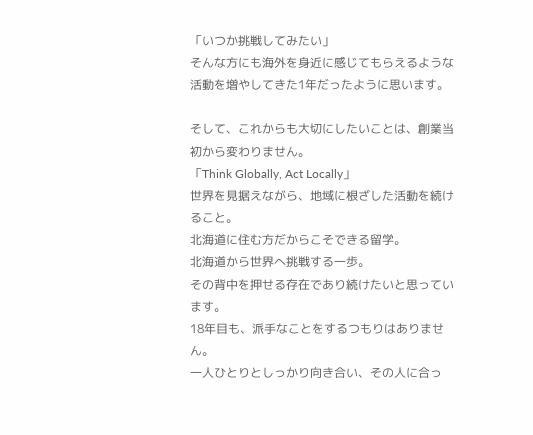「いつか挑戦してみたい」
そんな方にも海外を身近に感じてもらえるような活動を増やしてきた1年だったように思います。

そして、これからも大切にしたいことは、創業当初から変わりません。
「Think Globally, Act Locally」
世界を見据えながら、地域に根ざした活動を続けること。
北海道に住む方だからこそできる留学。
北海道から世界へ挑戦する一歩。
その背中を押せる存在であり続けたいと思っています。
18年目も、派手なことをするつもりはありません。
一人ひとりとしっかり向き合い、その人に合っ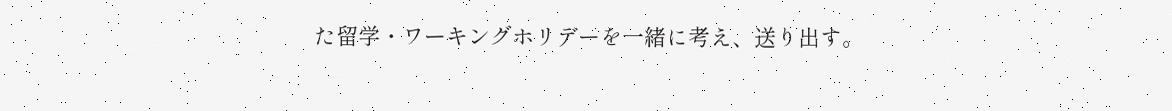た留学・ワーキングホリデーを一緒に考え、送り出す。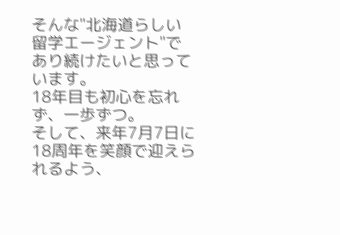そんな"北海道らしい留学エージェント"であり続けたいと思っています。
18年目も初心を忘れず、一歩ずつ。
そして、来年7月7日に18周年を笑顔で迎えられるよう、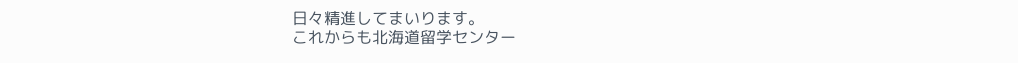日々精進してまいります。
これからも北海道留学センター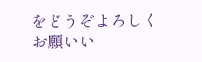をどうぞよろしくお願いい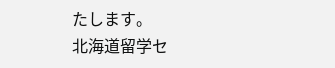たします。
北海道留学セ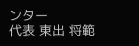ンター
代表 東出 将範